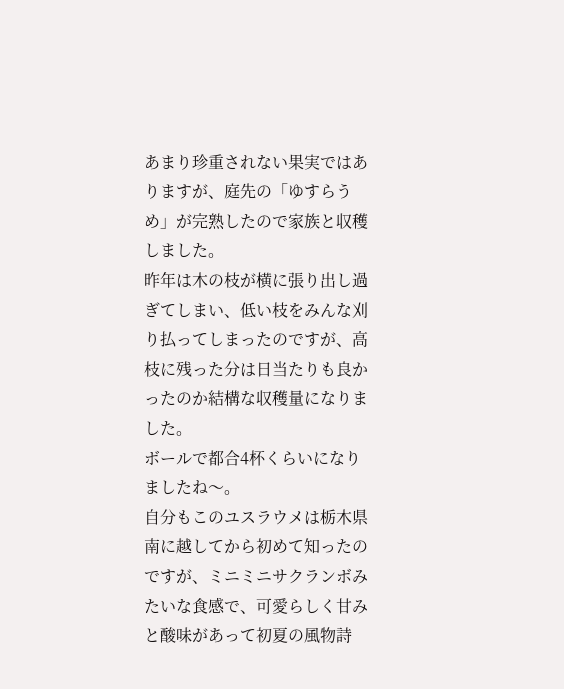あまり珍重されない果実ではありますが、庭先の「ゆすらうめ」が完熟したので家族と収穫しました。
昨年は木の枝が横に張り出し過ぎてしまい、低い枝をみんな刈り払ってしまったのですが、高枝に残った分は日当たりも良かったのか結構な収穫量になりました。
ボールで都合4杯くらいになりましたね〜。
自分もこのユスラウメは栃木県南に越してから初めて知ったのですが、ミニミニサクランボみたいな食感で、可愛らしく甘みと酸味があって初夏の風物詩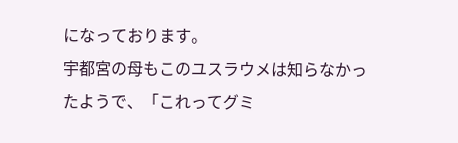になっております。
宇都宮の母もこのユスラウメは知らなかったようで、「これってグミ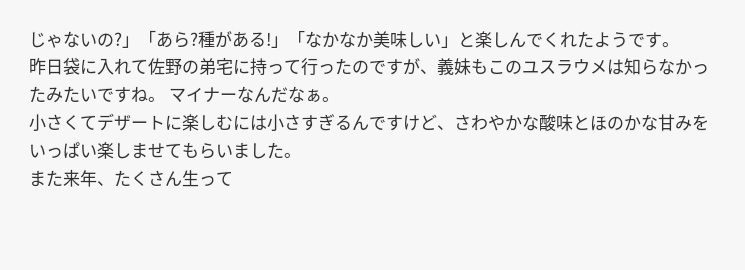じゃないの?」「あら?種がある!」「なかなか美味しい」と楽しんでくれたようです。
昨日袋に入れて佐野の弟宅に持って行ったのですが、義妹もこのユスラウメは知らなかったみたいですね。 マイナーなんだなぁ。
小さくてデザートに楽しむには小さすぎるんですけど、さわやかな酸味とほのかな甘みをいっぱい楽しませてもらいました。
また来年、たくさん生って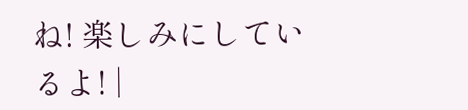ね! 楽しみにしているよ! |